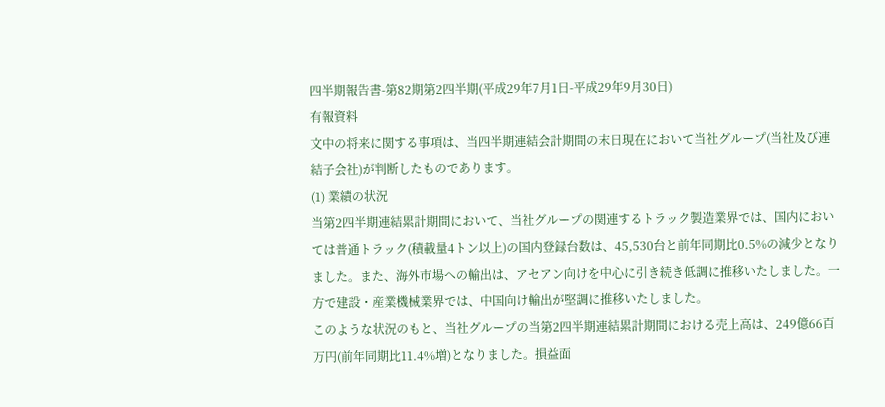四半期報告書-第82期第2四半期(平成29年7月1日-平成29年9月30日)
有報資料
文中の将来に関する事項は、当四半期連結会計期間の末日現在において当社グループ(当社及び連結子会社)が判断したものであります。
(1) 業績の状況
当第2四半期連結累計期間において、当社グループの関連するトラック製造業界では、国内においては普通トラック(積載量4トン以上)の国内登録台数は、45,530台と前年同期比0.5%の減少となりました。また、海外市場への輸出は、アセアン向けを中心に引き続き低調に推移いたしました。一方で建設・産業機械業界では、中国向け輸出が堅調に推移いたしました。
このような状況のもと、当社グループの当第2四半期連結累計期間における売上高は、249億66百万円(前年同期比11.4%増)となりました。損益面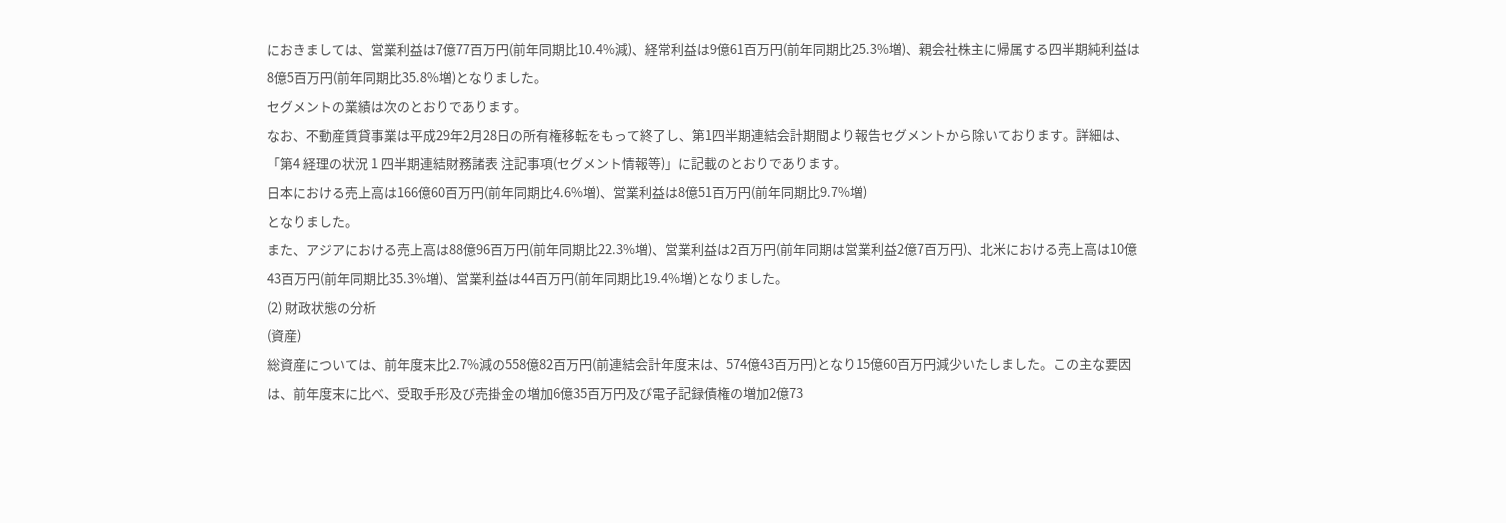におきましては、営業利益は7億77百万円(前年同期比10.4%減)、経常利益は9億61百万円(前年同期比25.3%増)、親会社株主に帰属する四半期純利益は8億5百万円(前年同期比35.8%増)となりました。
セグメントの業績は次のとおりであります。
なお、不動産賃貸事業は平成29年2月28日の所有権移転をもって終了し、第1四半期連結会計期間より報告セグメントから除いております。詳細は、「第4 経理の状況 1 四半期連結財務諸表 注記事項(セグメント情報等)」に記載のとおりであります。
日本における売上高は166億60百万円(前年同期比4.6%増)、営業利益は8億51百万円(前年同期比9.7%増)
となりました。
また、アジアにおける売上高は88億96百万円(前年同期比22.3%増)、営業利益は2百万円(前年同期は営業利益2億7百万円)、北米における売上高は10億43百万円(前年同期比35.3%増)、営業利益は44百万円(前年同期比19.4%増)となりました。
(2) 財政状態の分析
(資産)
総資産については、前年度末比2.7%減の558億82百万円(前連結会計年度末は、574億43百万円)となり15億60百万円減少いたしました。この主な要因は、前年度末に比べ、受取手形及び売掛金の増加6億35百万円及び電子記録債権の増加2億73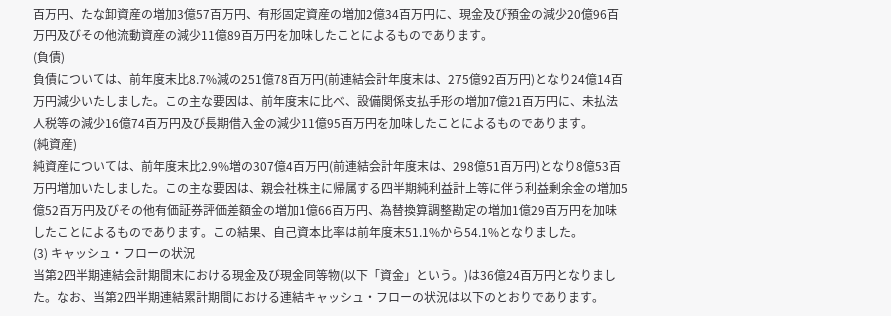百万円、たな卸資産の増加3億57百万円、有形固定資産の増加2億34百万円に、現金及び預金の減少20億96百万円及びその他流動資産の減少11億89百万円を加味したことによるものであります。
(負債)
負債については、前年度末比8.7%減の251億78百万円(前連結会計年度末は、275億92百万円)となり24億14百万円減少いたしました。この主な要因は、前年度末に比べ、設備関係支払手形の増加7億21百万円に、未払法人税等の減少16億74百万円及び長期借入金の減少11億95百万円を加味したことによるものであります。
(純資産)
純資産については、前年度末比2.9%増の307億4百万円(前連結会計年度末は、298億51百万円)となり8億53百万円増加いたしました。この主な要因は、親会社株主に帰属する四半期純利益計上等に伴う利益剰余金の増加5億52百万円及びその他有価証券評価差額金の増加1億66百万円、為替換算調整勘定の増加1億29百万円を加味したことによるものであります。この結果、自己資本比率は前年度末51.1%から54.1%となりました。
(3) キャッシュ・フローの状況
当第2四半期連結会計期間末における現金及び現金同等物(以下「資金」という。)は36億24百万円となりました。なお、当第2四半期連結累計期間における連結キャッシュ・フローの状況は以下のとおりであります。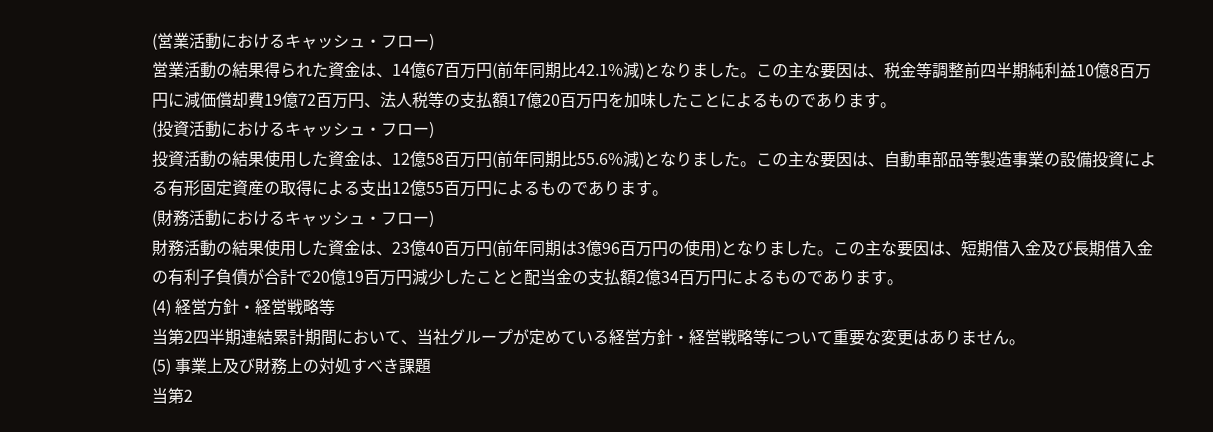(営業活動におけるキャッシュ・フロー)
営業活動の結果得られた資金は、14億67百万円(前年同期比42.1%減)となりました。この主な要因は、税金等調整前四半期純利益10億8百万円に減価償却費19億72百万円、法人税等の支払額17億20百万円を加味したことによるものであります。
(投資活動におけるキャッシュ・フロー)
投資活動の結果使用した資金は、12億58百万円(前年同期比55.6%減)となりました。この主な要因は、自動車部品等製造事業の設備投資による有形固定資産の取得による支出12億55百万円によるものであります。
(財務活動におけるキャッシュ・フロー)
財務活動の結果使用した資金は、23億40百万円(前年同期は3億96百万円の使用)となりました。この主な要因は、短期借入金及び長期借入金の有利子負債が合計で20億19百万円減少したことと配当金の支払額2億34百万円によるものであります。
(4) 経営方針・経営戦略等
当第2四半期連結累計期間において、当社グループが定めている経営方針・経営戦略等について重要な変更はありません。
(5) 事業上及び財務上の対処すべき課題
当第2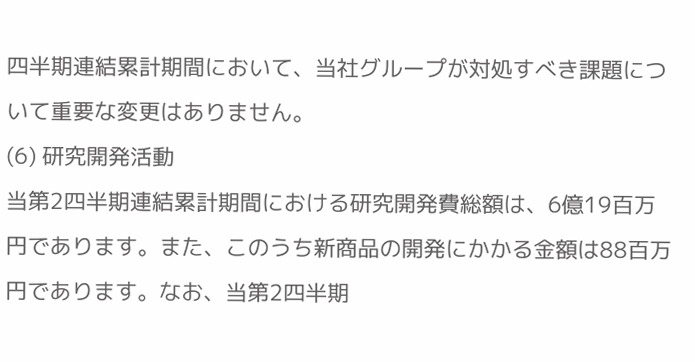四半期連結累計期間において、当社グループが対処すべき課題について重要な変更はありません。
(6) 研究開発活動
当第2四半期連結累計期間における研究開発費総額は、6億19百万円であります。また、このうち新商品の開発にかかる金額は88百万円であります。なお、当第2四半期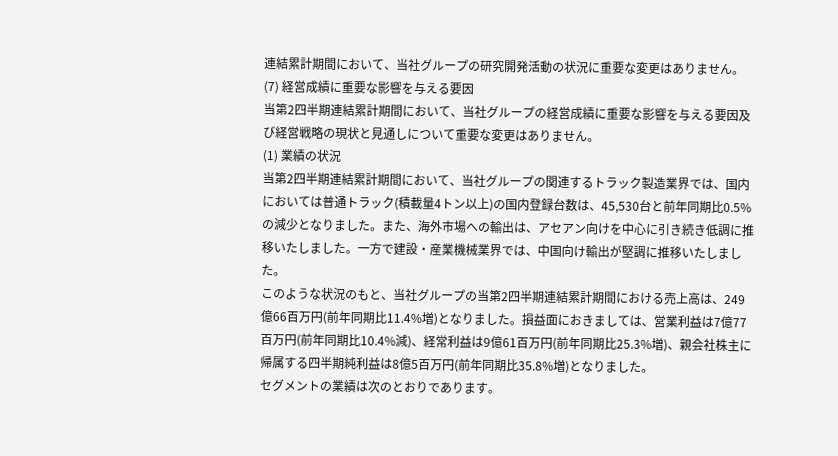連結累計期間において、当社グループの研究開発活動の状況に重要な変更はありません。
(7) 経営成績に重要な影響を与える要因
当第2四半期連結累計期間において、当社グループの経営成績に重要な影響を与える要因及び経営戦略の現状と見通しについて重要な変更はありません。
(1) 業績の状況
当第2四半期連結累計期間において、当社グループの関連するトラック製造業界では、国内においては普通トラック(積載量4トン以上)の国内登録台数は、45,530台と前年同期比0.5%の減少となりました。また、海外市場への輸出は、アセアン向けを中心に引き続き低調に推移いたしました。一方で建設・産業機械業界では、中国向け輸出が堅調に推移いたしました。
このような状況のもと、当社グループの当第2四半期連結累計期間における売上高は、249億66百万円(前年同期比11.4%増)となりました。損益面におきましては、営業利益は7億77百万円(前年同期比10.4%減)、経常利益は9億61百万円(前年同期比25.3%増)、親会社株主に帰属する四半期純利益は8億5百万円(前年同期比35.8%増)となりました。
セグメントの業績は次のとおりであります。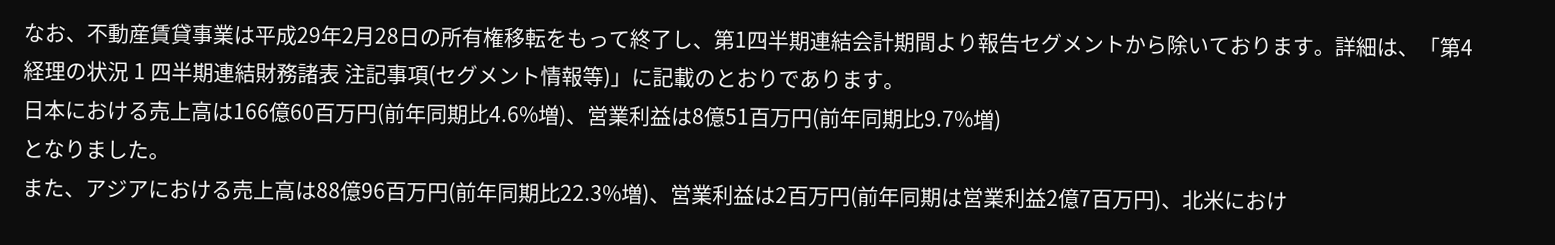なお、不動産賃貸事業は平成29年2月28日の所有権移転をもって終了し、第1四半期連結会計期間より報告セグメントから除いております。詳細は、「第4 経理の状況 1 四半期連結財務諸表 注記事項(セグメント情報等)」に記載のとおりであります。
日本における売上高は166億60百万円(前年同期比4.6%増)、営業利益は8億51百万円(前年同期比9.7%増)
となりました。
また、アジアにおける売上高は88億96百万円(前年同期比22.3%増)、営業利益は2百万円(前年同期は営業利益2億7百万円)、北米におけ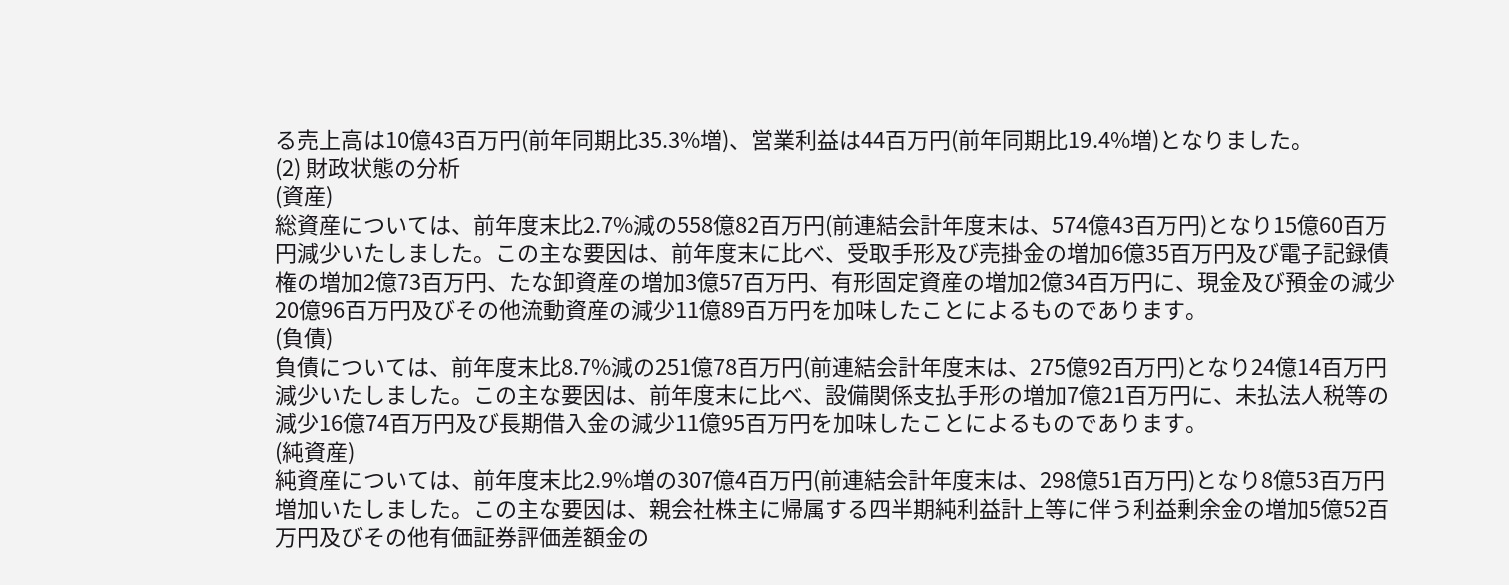る売上高は10億43百万円(前年同期比35.3%増)、営業利益は44百万円(前年同期比19.4%増)となりました。
(2) 財政状態の分析
(資産)
総資産については、前年度末比2.7%減の558億82百万円(前連結会計年度末は、574億43百万円)となり15億60百万円減少いたしました。この主な要因は、前年度末に比べ、受取手形及び売掛金の増加6億35百万円及び電子記録債権の増加2億73百万円、たな卸資産の増加3億57百万円、有形固定資産の増加2億34百万円に、現金及び預金の減少20億96百万円及びその他流動資産の減少11億89百万円を加味したことによるものであります。
(負債)
負債については、前年度末比8.7%減の251億78百万円(前連結会計年度末は、275億92百万円)となり24億14百万円減少いたしました。この主な要因は、前年度末に比べ、設備関係支払手形の増加7億21百万円に、未払法人税等の減少16億74百万円及び長期借入金の減少11億95百万円を加味したことによるものであります。
(純資産)
純資産については、前年度末比2.9%増の307億4百万円(前連結会計年度末は、298億51百万円)となり8億53百万円増加いたしました。この主な要因は、親会社株主に帰属する四半期純利益計上等に伴う利益剰余金の増加5億52百万円及びその他有価証券評価差額金の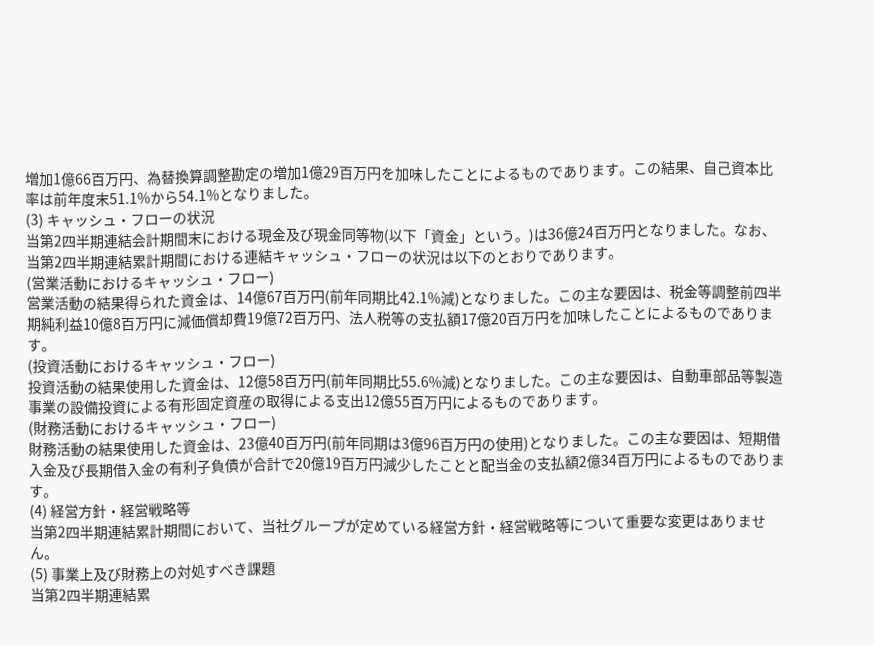増加1億66百万円、為替換算調整勘定の増加1億29百万円を加味したことによるものであります。この結果、自己資本比率は前年度末51.1%から54.1%となりました。
(3) キャッシュ・フローの状況
当第2四半期連結会計期間末における現金及び現金同等物(以下「資金」という。)は36億24百万円となりました。なお、当第2四半期連結累計期間における連結キャッシュ・フローの状況は以下のとおりであります。
(営業活動におけるキャッシュ・フロー)
営業活動の結果得られた資金は、14億67百万円(前年同期比42.1%減)となりました。この主な要因は、税金等調整前四半期純利益10億8百万円に減価償却費19億72百万円、法人税等の支払額17億20百万円を加味したことによるものであります。
(投資活動におけるキャッシュ・フロー)
投資活動の結果使用した資金は、12億58百万円(前年同期比55.6%減)となりました。この主な要因は、自動車部品等製造事業の設備投資による有形固定資産の取得による支出12億55百万円によるものであります。
(財務活動におけるキャッシュ・フロー)
財務活動の結果使用した資金は、23億40百万円(前年同期は3億96百万円の使用)となりました。この主な要因は、短期借入金及び長期借入金の有利子負債が合計で20億19百万円減少したことと配当金の支払額2億34百万円によるものであります。
(4) 経営方針・経営戦略等
当第2四半期連結累計期間において、当社グループが定めている経営方針・経営戦略等について重要な変更はありません。
(5) 事業上及び財務上の対処すべき課題
当第2四半期連結累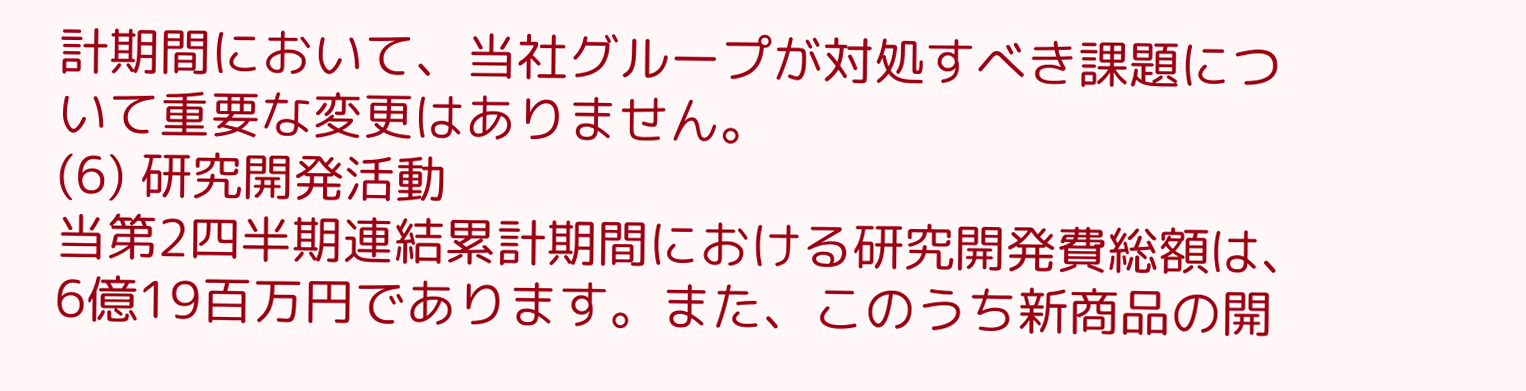計期間において、当社グループが対処すべき課題について重要な変更はありません。
(6) 研究開発活動
当第2四半期連結累計期間における研究開発費総額は、6億19百万円であります。また、このうち新商品の開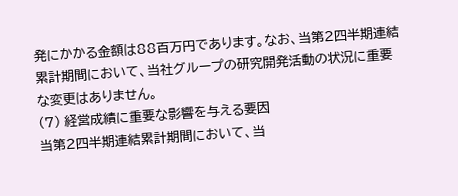発にかかる金額は88百万円であります。なお、当第2四半期連結累計期間において、当社グループの研究開発活動の状況に重要な変更はありません。
(7) 経営成績に重要な影響を与える要因
当第2四半期連結累計期間において、当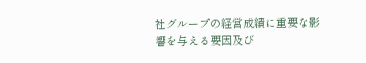社グループの経営成績に重要な影響を与える要因及び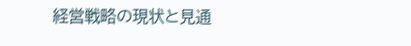経営戦略の現状と見通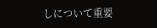しについて重要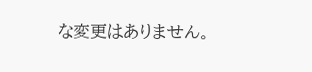な変更はありません。